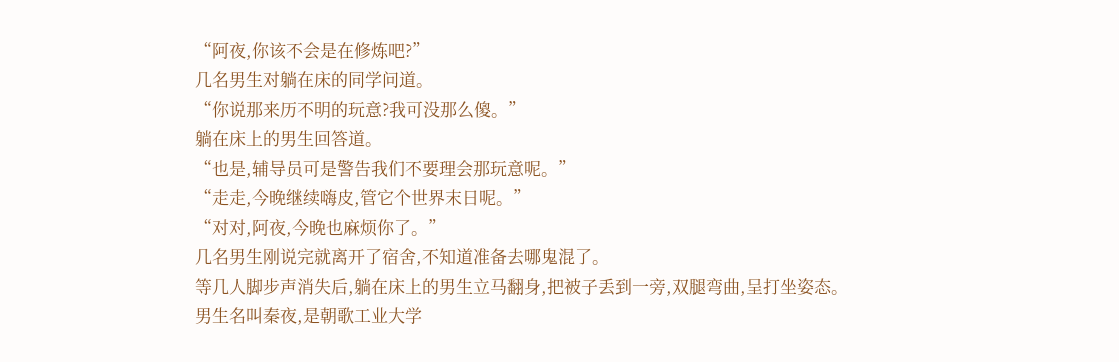“阿夜,你该不会是在修炼吧?”
几名男生对躺在床的同学问道。
“你说那来历不明的玩意?我可没那么傻。”
躺在床上的男生回答道。
“也是,辅导员可是警告我们不要理会那玩意呢。”
“走走,今晚继续嗨皮,管它个世界末日呢。”
“对对,阿夜,今晚也麻烦你了。”
几名男生刚说完就离开了宿舍,不知道准备去哪鬼混了。
等几人脚步声消失后,躺在床上的男生立马翻身,把被子丢到一旁,双腿弯曲,呈打坐姿态。
男生名叫秦夜,是朝歌工业大学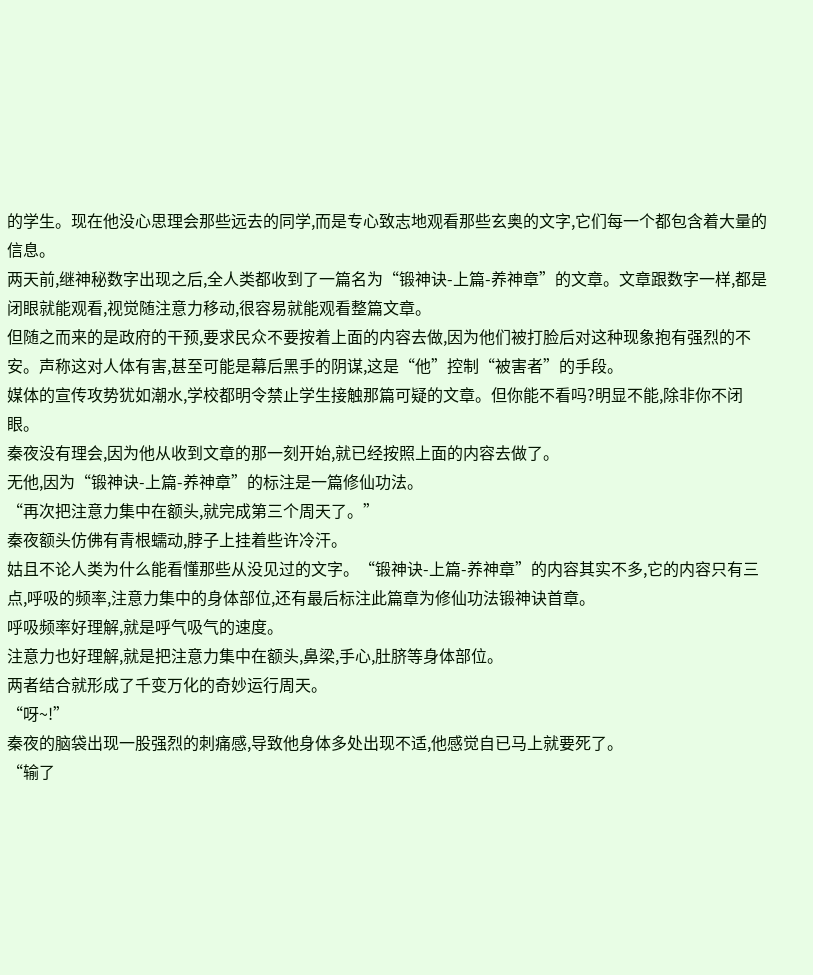的学生。现在他没心思理会那些远去的同学,而是专心致志地观看那些玄奥的文字,它们每一个都包含着大量的信息。
两天前,继神秘数字出现之后,全人类都收到了一篇名为“锻神诀-上篇-养神章”的文章。文章跟数字一样,都是闭眼就能观看,视觉随注意力移动,很容易就能观看整篇文章。
但随之而来的是政府的干预,要求民众不要按着上面的内容去做,因为他们被打脸后对这种现象抱有强烈的不安。声称这对人体有害,甚至可能是幕后黑手的阴谋,这是“他”控制“被害者”的手段。
媒体的宣传攻势犹如潮水,学校都明令禁止学生接触那篇可疑的文章。但你能不看吗?明显不能,除非你不闭眼。
秦夜没有理会,因为他从收到文章的那一刻开始,就已经按照上面的内容去做了。
无他,因为“锻神诀-上篇-养神章”的标注是一篇修仙功法。
“再次把注意力集中在额头,就完成第三个周天了。”
秦夜额头仿佛有青根蠕动,脖子上挂着些许冷汗。
姑且不论人类为什么能看懂那些从没见过的文字。“锻神诀-上篇-养神章”的内容其实不多,它的内容只有三点,呼吸的频率,注意力集中的身体部位,还有最后标注此篇章为修仙功法锻神诀首章。
呼吸频率好理解,就是呼气吸气的速度。
注意力也好理解,就是把注意力集中在额头,鼻梁,手心,肚脐等身体部位。
两者结合就形成了千变万化的奇妙运行周天。
“呀~!”
秦夜的脑袋出现一股强烈的刺痛感,导致他身体多处出现不适,他感觉自已马上就要死了。
“输了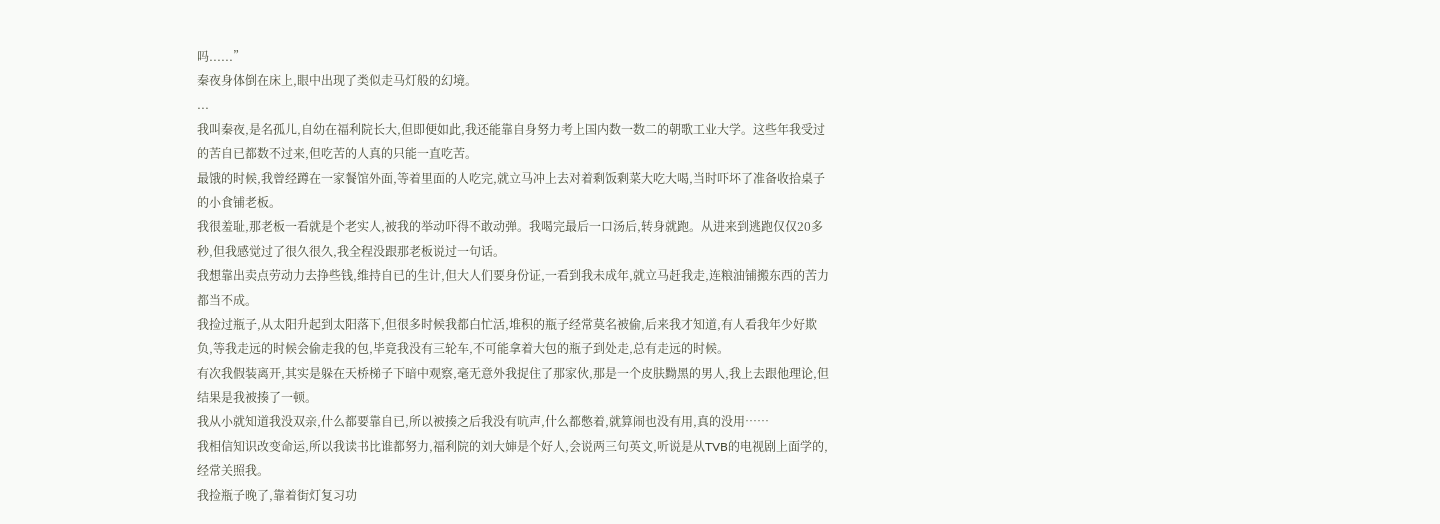吗......”
秦夜身体倒在床上,眼中出现了类似走马灯般的幻境。
...
我叫秦夜,是名孤儿,自幼在福利院长大,但即便如此,我还能靠自身努力考上国内数一数二的朝歌工业大学。这些年我受过的苦自已都数不过来,但吃苦的人真的只能一直吃苦。
最饿的时候,我曾经蹲在一家餐馆外面,等着里面的人吃完,就立马冲上去对着剩饭剩菜大吃大喝,当时吓坏了准备收拾桌子的小食铺老板。
我很羞耻,那老板一看就是个老实人,被我的举动吓得不敢动弹。我喝完最后一口汤后,转身就跑。从进来到逃跑仅仅20多秒,但我感觉过了很久很久,我全程没跟那老板说过一句话。
我想靠出卖点劳动力去挣些钱,维持自已的生计,但大人们要身份证,一看到我未成年,就立马赶我走,连粮油铺搬东西的苦力都当不成。
我捡过瓶子,从太阳升起到太阳落下,但很多时候我都白忙活,堆积的瓶子经常莫名被偷,后来我才知道,有人看我年少好欺负,等我走远的时候会偷走我的包,毕竟我没有三轮车,不可能拿着大包的瓶子到处走,总有走远的时候。
有次我假装离开,其实是躲在天桥梯子下暗中观察,毫无意外我捉住了那家伙,那是一个皮肤黝黑的男人,我上去跟他理论,但结果是我被揍了一顿。
我从小就知道我没双亲,什么都要靠自已,所以被揍之后我没有吭声,什么都憋着,就算闹也没有用,真的没用……
我相信知识改变命运,所以我读书比谁都努力,福利院的刘大婶是个好人,会说两三句英文,听说是从TVB的电视剧上面学的,经常关照我。
我捡瓶子晚了,靠着街灯复习功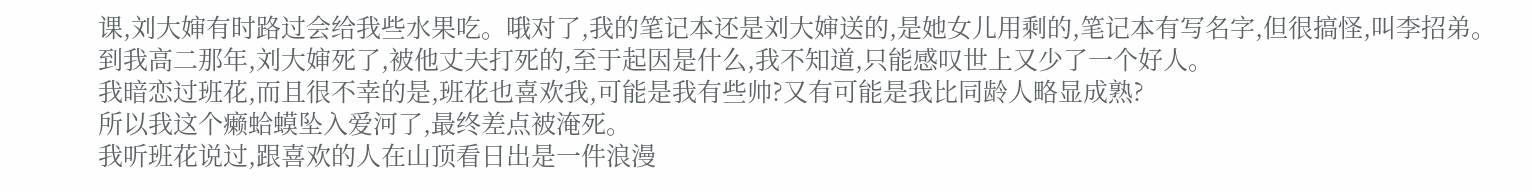课,刘大婶有时路过会给我些水果吃。哦对了,我的笔记本还是刘大婶送的,是她女儿用剩的,笔记本有写名字,但很搞怪,叫李招弟。
到我高二那年,刘大婶死了,被他丈夫打死的,至于起因是什么,我不知道,只能感叹世上又少了一个好人。
我暗恋过班花,而且很不幸的是,班花也喜欢我,可能是我有些帅?又有可能是我比同龄人略显成熟?
所以我这个癞蛤蟆坠入爱河了,最终差点被淹死。
我听班花说过,跟喜欢的人在山顶看日出是一件浪漫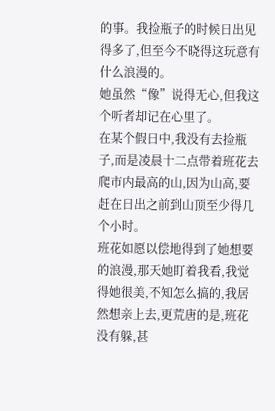的事。我捡瓶子的时候日出见得多了,但至今不晓得这玩意有什么浪漫的。
她虽然“像”说得无心,但我这个听者却记在心里了。
在某个假日中,我没有去捡瓶子,而是凌晨十二点带着班花去爬市内最高的山,因为山高,要赶在日出之前到山顶至少得几个小时。
班花如愿以偿地得到了她想要的浪漫,那天她盯着我看,我觉得她很美,不知怎么搞的,我居然想亲上去,更荒唐的是,班花没有躲,甚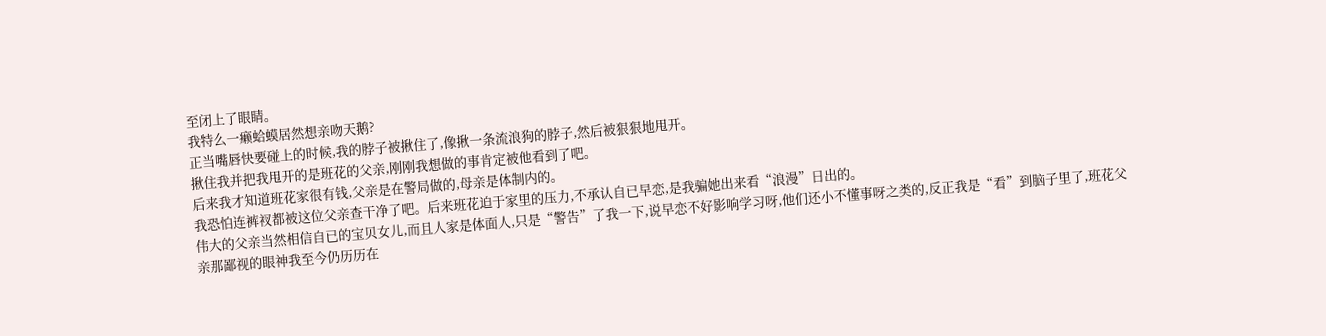至闭上了眼睛。
我特么一癞蛤蟆居然想亲吻天鹅?
正当嘴唇快要碰上的时候,我的脖子被揪住了,像揪一条流浪狗的脖子,然后被狠狠地甩开。
揪住我并把我甩开的是班花的父亲,刚刚我想做的事肯定被他看到了吧。
后来我才知道班花家很有钱,父亲是在警局做的,母亲是体制内的。
我恐怕连裤衩都被这位父亲查干净了吧。后来班花迫于家里的压力,不承认自已早恋,是我骗她出来看“浪漫”日出的。
伟大的父亲当然相信自已的宝贝女儿,而且人家是体面人,只是“警告”了我一下,说早恋不好影响学习呀,他们还小不懂事呀之类的,反正我是“看”到脑子里了,班花父亲那鄙视的眼神我至今仍历历在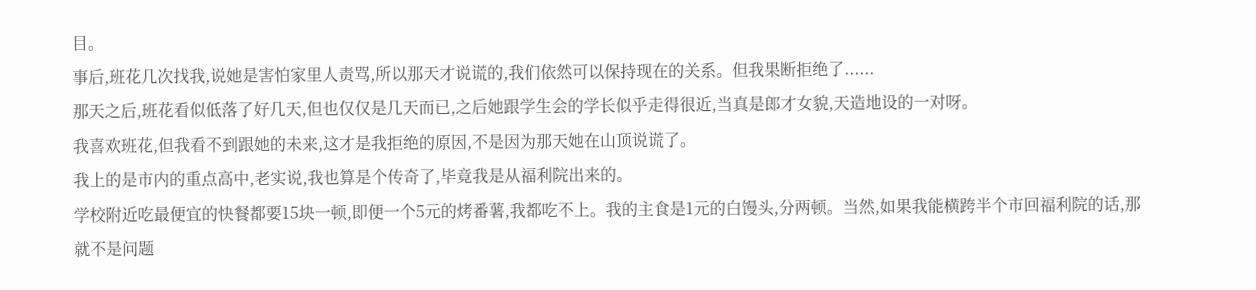目。
事后,班花几次找我,说她是害怕家里人责骂,所以那天才说谎的,我们依然可以保持现在的关系。但我果断拒绝了......
那天之后,班花看似低落了好几天,但也仅仅是几天而已,之后她跟学生会的学长似乎走得很近,当真是郎才女貌,天造地设的一对呀。
我喜欢班花,但我看不到跟她的未来,这才是我拒绝的原因,不是因为那天她在山顶说谎了。
我上的是市内的重点高中,老实说,我也算是个传奇了,毕竟我是从福利院出来的。
学校附近吃最便宜的快餐都要15块一顿,即便一个5元的烤番薯,我都吃不上。我的主食是1元的白馒头,分两顿。当然,如果我能横跨半个市回福利院的话,那就不是问题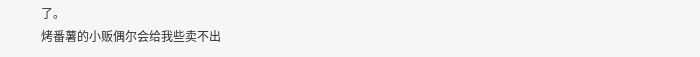了。
烤番薯的小贩偶尔会给我些卖不出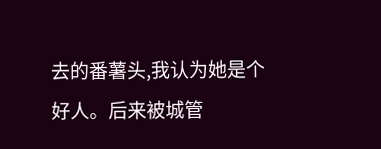去的番薯头,我认为她是个好人。后来被城管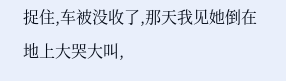捉住,车被没收了,那天我见她倒在地上大哭大叫,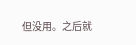但没用。之后就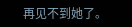再见不到她了。